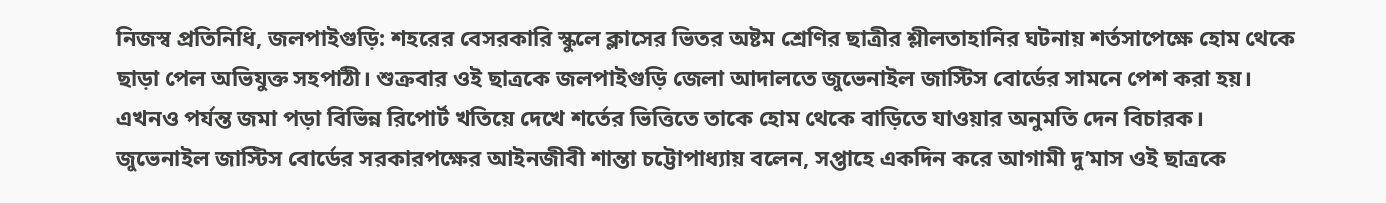নিজস্ব প্রতিনিধি, জলপাইগুড়ি: শহরের বেসরকারি স্কুলে ক্লাসের ভিতর অষ্টম শ্রেণির ছাত্রীর শ্লীলতাহানির ঘটনায় শর্তসাপেক্ষে হোম থেকে ছাড়া পেল অভিযুক্ত সহপাঠী। শুক্রবার ওই ছাত্রকে জলপাইগুড়ি জেলা আদালতে জুভেনাইল জাস্টিস বোর্ডের সামনে পেশ করা হয়। এখনও পর্যন্ত জমা পড়া বিভিন্ন রিপোর্ট খতিয়ে দেখে শর্তের ভিত্তিতে তাকে হোম থেকে বাড়িতে যাওয়ার অনুমতি দেন বিচারক।
জুভেনাইল জাস্টিস বোর্ডের সরকারপক্ষের আইনজীবী শান্তা চট্টোপাধ্যায় বলেন, সপ্তাহে একদিন করে আগামী দু’মাস ওই ছাত্রকে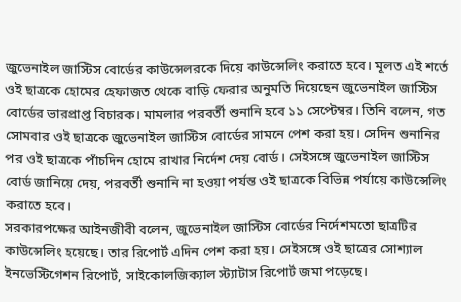জুভেনাইল জাস্টিস বোর্ডের কাউন্সেলরকে দিয়ে কাউন্সেলিং করাতে হবে। মূলত এই শর্তে ওই ছাত্রকে হোমের হেফাজত থেকে বাড়ি ফেরার অনুমতি দিয়েছেন জুভেনাইল জাস্টিস বোর্ডের ভারপ্রাপ্ত বিচারক। মামলার পরবর্তী শুনানি হবে ১১ সেপ্টেম্বর। তিনি বলেন, গত সোমবার ওই ছাত্রকে জুভেনাইল জাস্টিস বোর্ডের সামনে পেশ করা হয়। সেদিন শুনানির পর ওই ছাত্রকে পাঁচদিন হোমে রাখার নির্দেশ দেয় বোর্ড। সেইসঙ্গে জুভেনাইল জাস্টিস বোর্ড জানিয়ে দেয়, পরবর্তী শুনানি না হওয়া পর্যন্ত ওই ছাত্রকে বিভিন্ন পর্যায়ে কাউন্সেলিং করাতে হবে।
সরকারপক্ষের আইনজীবী বলেন, জুভেনাইল জাস্টিস বোর্ডের নির্দেশমতো ছাত্রটির কাউন্সেলিং হয়েছে। তার রিপোর্ট এদিন পেশ করা হয়। সেইসঙ্গে ওই ছাত্রের সোশ্যাল ইনভেস্টিগেশন রিপোর্ট, সাইকোলজিক্যাল স্ট্যাটাস রিপোর্ট জমা পড়েছে।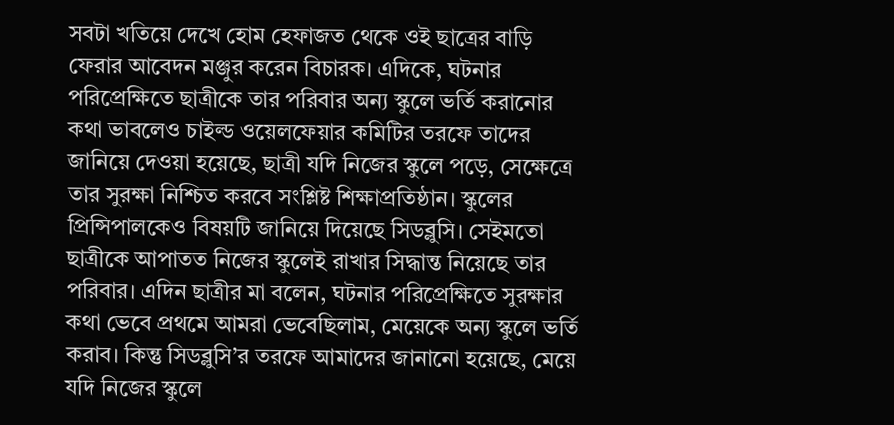সবটা খতিয়ে দেখে হোম হেফাজত থেকে ওই ছাত্রের বাড়ি ফেরার আবেদন মঞ্জুর করেন বিচারক। এদিকে, ঘটনার পরিপ্রেক্ষিতে ছাত্রীকে তার পরিবার অন্য স্কুলে ভর্তি করানোর কথা ভাবলেও চাইল্ড ওয়েলফেয়ার কমিটির তরফে তাদের জানিয়ে দেওয়া হয়েছে, ছাত্রী যদি নিজের স্কুলে পড়ে, সেক্ষেত্রে তার সুরক্ষা নিশ্চিত করবে সংশ্লিষ্ট শিক্ষাপ্রতিষ্ঠান। স্কুলের প্রিন্সিপালকেও বিষয়টি জানিয়ে দিয়েছে সিডব্লুসি। সেইমতো ছাত্রীকে আপাতত নিজের স্কুলেই রাখার সিদ্ধান্ত নিয়েছে তার পরিবার। এদিন ছাত্রীর মা বলেন, ঘটনার পরিপ্রেক্ষিতে সুরক্ষার কথা ভেবে প্রথমে আমরা ভেবেছিলাম, মেয়েকে অন্য স্কুলে ভর্তি করাব। কিন্তু সিডব্লুসি’র তরফে আমাদের জানানো হয়েছে, মেয়ে যদি নিজের স্কুলে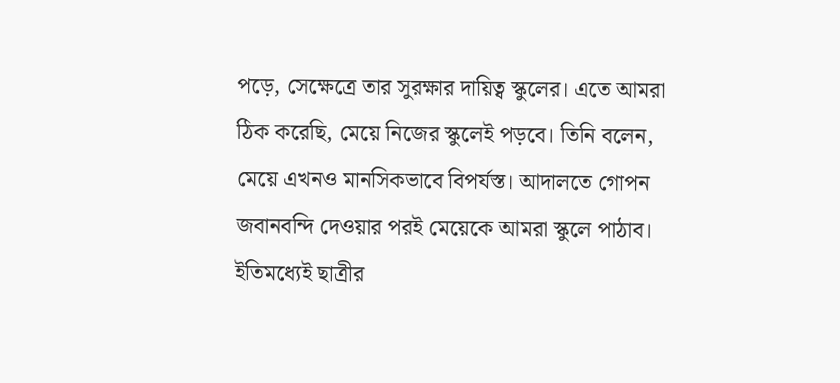পড়ে, সেক্ষেত্রে তার সুরক্ষার দায়িত্ব স্কুলের। এতে আমরা ঠিক করেছি, মেয়ে নিজের স্কুলেই পড়বে। তিনি বলেন, মেয়ে এখনও মানসিকভাবে বিপর্যস্ত। আদালতে গোপন জবানবন্দি দেওয়ার পরই মেয়েকে আমরা স্কুলে পাঠাব।
ইতিমধ্যেই ছাত্রীর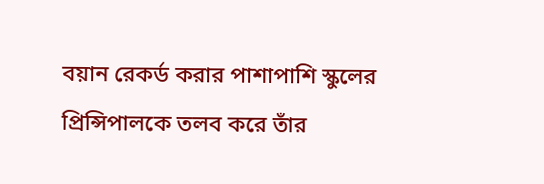বয়ান রেকর্ড করার পাশাপাশি স্কুলের প্রিন্সিপালকে তলব করে তাঁর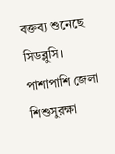বক্তব্য শুনেছে সিডব্লুসি। পাশাপাশি জেলা শিশুসুরক্ষা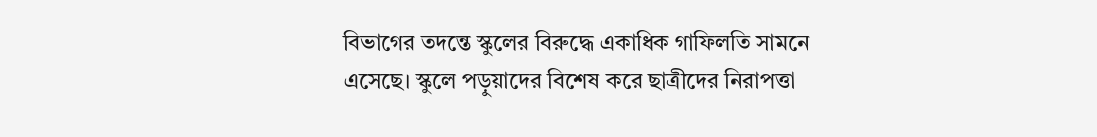বিভাগের তদন্তে স্কুলের বিরুদ্ধে একাধিক গাফিলতি সামনে এসেছে। স্কুলে পড়ুয়াদের বিশেষ করে ছাত্রীদের নিরাপত্তা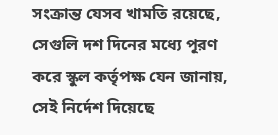সংক্রান্ত যেসব খামতি রয়েছে, সেগুলি দশ দিনের মধ্যে পূরণ করে স্কুল কর্তৃপক্ষ যেন জানায়, সেই নির্দেশ দিয়েছে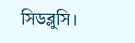সিডব্লুসি।